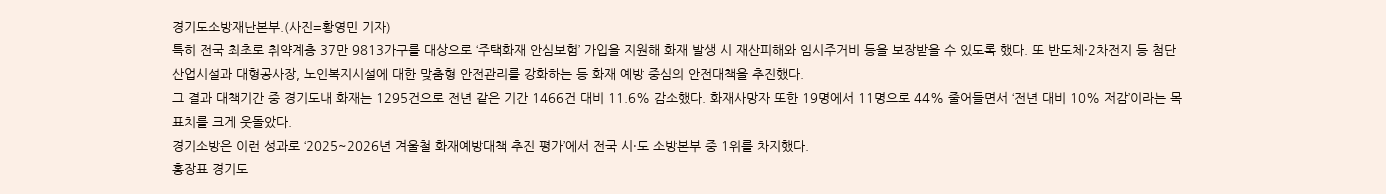경기도소방재난본부.(사진=황영민 기자)
특히 전국 최초로 취약계층 37만 9813가구를 대상으로 ‘주택화재 안심보험’ 가입을 지원해 화재 발생 시 재산피해와 임시주거비 등을 보장받을 수 있도록 했다. 또 반도체·2차전지 등 첨단산업시설과 대형공사장, 노인복지시설에 대한 맞춤형 안전관리를 강화하는 등 화재 예방 중심의 안전대책을 추진했다.
그 결과 대책기간 중 경기도내 화재는 1295건으로 전년 같은 기간 1466건 대비 11.6% 감소했다. 화재사망자 또한 19명에서 11명으로 44% 줄어들면서 ‘전년 대비 10% 저감’이라는 목표치를 크게 웃돌았다.
경기소방은 이런 성과로 ‘2025~2026년 겨울철 화재예방대책 추진 평가’에서 전국 시·도 소방본부 중 1위를 차지했다.
홍장표 경기도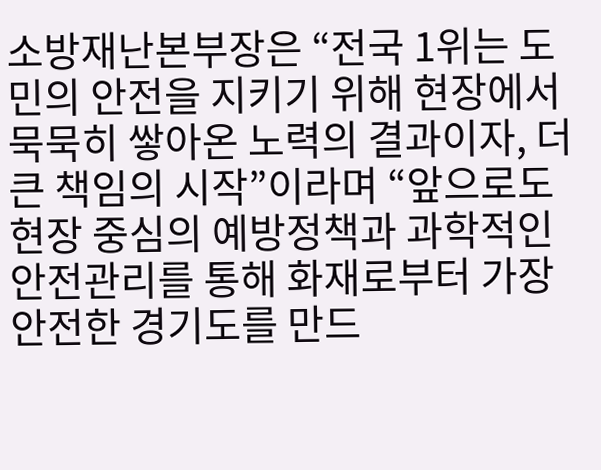소방재난본부장은 “전국 1위는 도민의 안전을 지키기 위해 현장에서 묵묵히 쌓아온 노력의 결과이자, 더 큰 책임의 시작”이라며 “앞으로도 현장 중심의 예방정책과 과학적인 안전관리를 통해 화재로부터 가장 안전한 경기도를 만드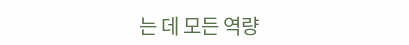는 데 모든 역량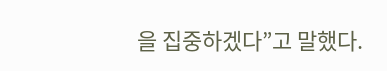을 집중하겠다”고 말했다.